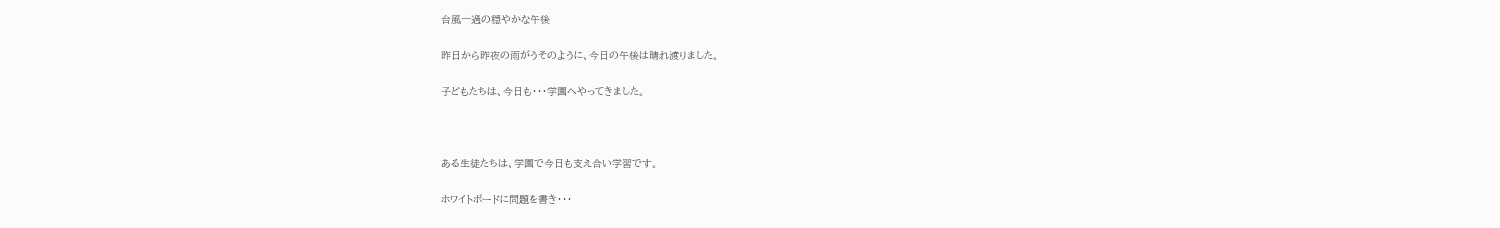台風一過の穏やかな午後

昨日から昨夜の雨がうそのように、今日の午後は晴れ渡りました。

子どもたちは、今日も・・・学園へやってきました。



ある生徒たちは、学園で今日も支え合い学習です。

ホワイトボードに問題を書き・・・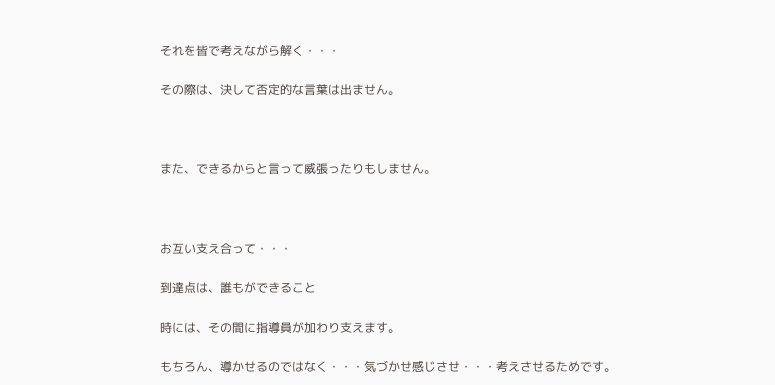それを皆で考えながら解く・・・

その際は、決して否定的な言葉は出ません。



また、できるからと言って威張ったりもしません。



お互い支え合って・・・

到達点は、誰もができること

時には、その間に指導員が加わり支えます。

もちろん、導かせるのではなく・・・気づかせ感じさせ・・・考えさせるためです。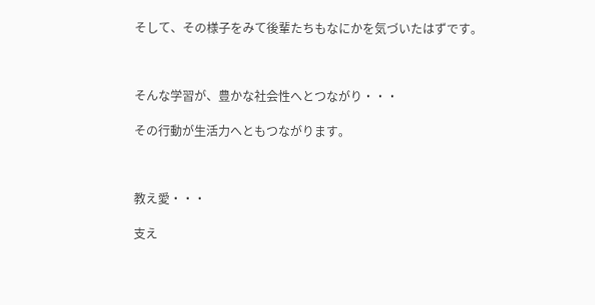そして、その様子をみて後輩たちもなにかを気づいたはずです。



そんな学習が、豊かな社会性へとつながり・・・

その行動が生活力へともつながります。



教え愛・・・

支え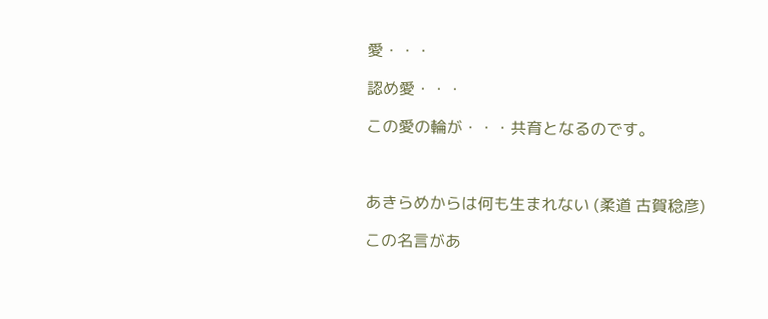愛・・・

認め愛・・・

この愛の輪が・・・共育となるのです。



あきらめからは何も生まれない (柔道 古賀稔彦)

この名言があ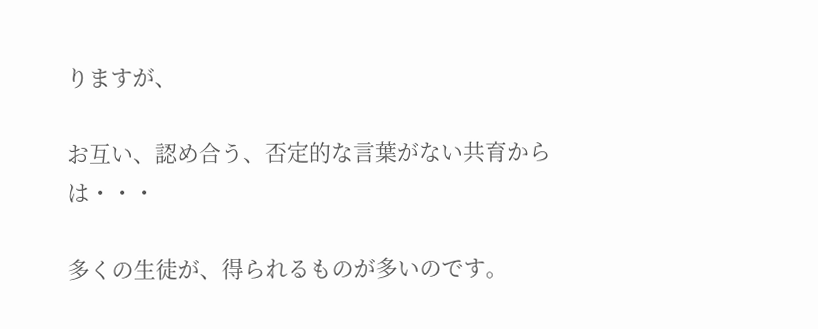りますが、

お互い、認め合う、否定的な言葉がない共育からは・・・

多くの生徒が、得られるものが多いのです。